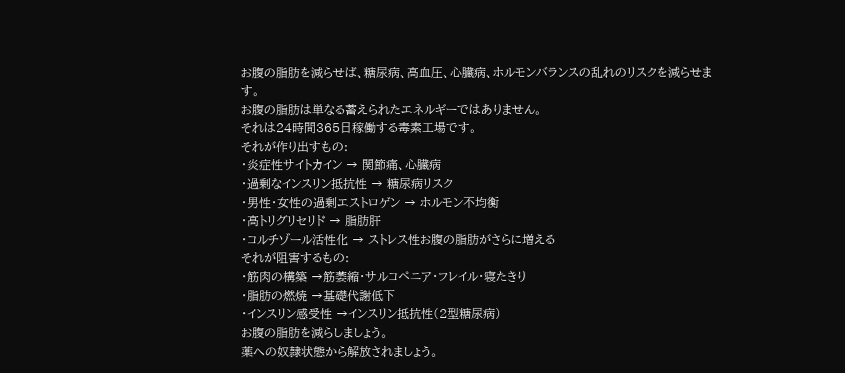お腹の脂肪を減らせば、糖尿病、高血圧、心臓病、ホルモンバランスの乱れのリスクを減らせます。
お腹の脂肪は単なる蓄えられたエネルギーではありません。
それは24時間365日稼働する毒素工場です。
それが作り出すもの:
・炎症性サイトカイン → 関節痛、心臓病
・過剰なインスリン抵抗性 → 糖尿病リスク
・男性・女性の過剰エストロゲン → ホルモン不均衡
・高トリグリセリド → 脂肪肝
・コルチゾール活性化 → ストレス性お腹の脂肪がさらに増える
それが阻害するもの:
・筋肉の構築 →筋萎縮・サルコペニア・フレイル・寝たきり
・脂肪の燃焼 →基礎代謝低下
・インスリン感受性 →インスリン抵抗性(2型糖尿病)
お腹の脂肪を減らしましょう。
薬への奴隷状態から解放されましょう。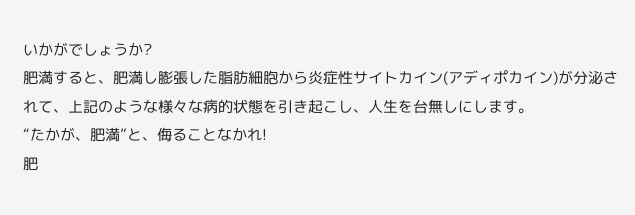いかがでしょうか?
肥満すると、肥満し膨張した脂肪細胞から炎症性サイトカイン(アディポカイン)が分泌されて、上記のような様々な病的状態を引き起こし、人生を台無しにします。
“たかが、肥満”と、侮ることなかれ!
肥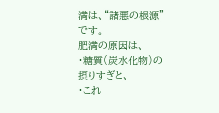満は、“諸悪の根源”です。
肥満の原因は、
・糖質(炭水化物)の摂りすぎと、
・これ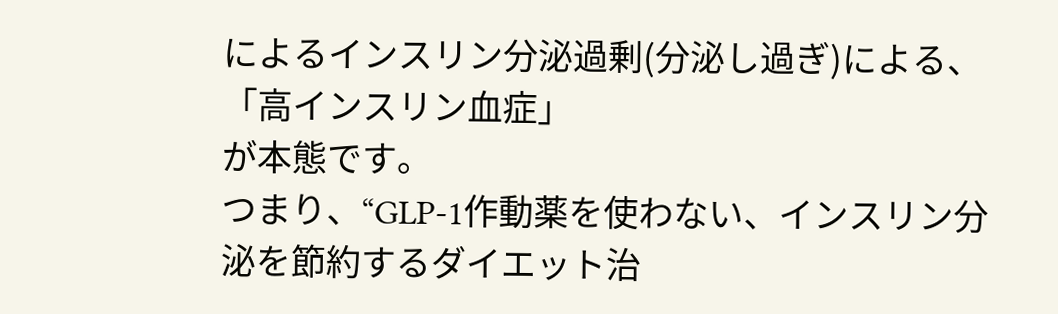によるインスリン分泌過剰(分泌し過ぎ)による、「高インスリン血症」
が本態です。
つまり、“GLP-1作動薬を使わない、インスリン分泌を節約するダイエット治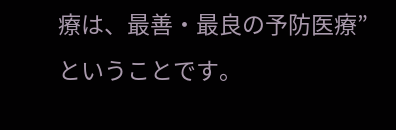療は、最善・最良の予防医療”ということです。